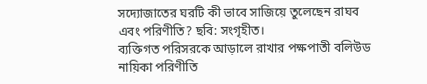সদ্যোজাতের ঘরটি কী ভাবে সাজিয়ে তুলেছেন রাঘব এবং পরিণীতি? ছবি: সংগৃহীত।
ব্যক্তিগত পরিসরকে আড়ালে রাখার পক্ষপাতী বলিউড নায়িকা পরিণীতি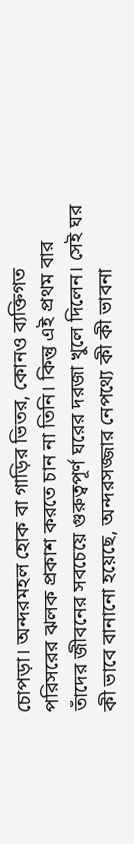চোপড়া। অন্দরমহল হোক বা গাড়ির ভিতর, কোনও ব্যক্তিগত পরিসরের ঝলক প্রকাশ করতে চান না তিনি। কিন্তু এই প্রথম বার তাঁদের জীবনের সবচেয়ে গুরুত্বপূর্ণ ঘরের দরজা খুলে দিলেন। সেই ঘর কী ভাবে বানানো হয়েছে, অন্দরসজ্জার নেপথ্যে কী কী ভাবনা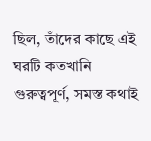ছিল, তাঁদের কাছে এই ঘরটি কতখানি গুরুত্বপূর্ণ, সমস্ত কথাই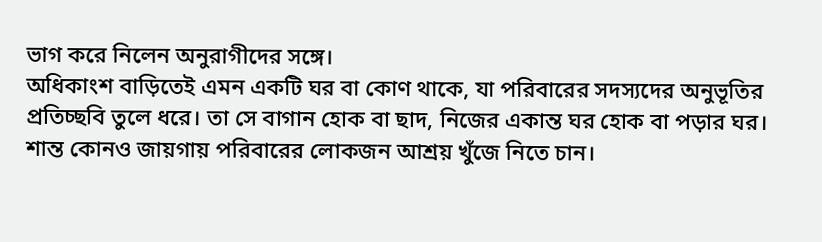ভাগ করে নিলেন অনুরাগীদের সঙ্গে।
অধিকাংশ বাড়িতেই এমন একটি ঘর বা কোণ থাকে, যা পরিবারের সদস্যদের অনুভূতির প্রতিচ্ছবি তুলে ধরে। তা সে বাগান হোক বা ছাদ, নিজের একান্ত ঘর হোক বা পড়ার ঘর। শান্ত কোনও জায়গায় পরিবারের লোকজন আশ্রয় খুঁজে নিতে চান।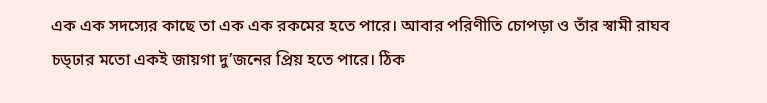এক এক সদস্যের কাছে তা এক এক রকমের হতে পারে। আবার পরিণীতি চোপড়া ও তাঁর স্বামী রাঘব চড্ঢার মতো একই জায়গা দু’জনের প্রিয় হতে পারে। ঠিক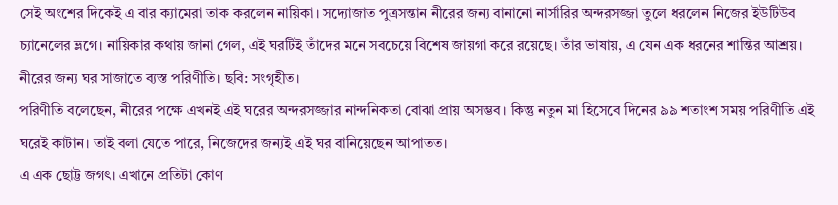সেই অংশের দিকেই এ বার ক্যামেরা তাক করলেন নায়িকা। সদ্যোজাত পুত্রসন্তান নীরের জন্য বানানো নার্সারির অন্দরসজ্জা তুলে ধরলেন নিজের ইউটিউব চ্যানেলের ভ্লগে। নায়িকার কথায় জানা গেল, এই ঘরটিই তাঁদের মনে সবচেয়ে বিশেষ জায়গা করে রয়েছে। তাঁর ভাষায়, এ যেন এক ধরনের শান্তির আশ্রয়।
নীরের জন্য ঘর সাজাতে ব্যস্ত পরিণীতি। ছবি: সংগৃহীত।
পরিণীতি বলেছেন, নীরের পক্ষে এখনই এই ঘরের অন্দরসজ্জার নান্দনিকতা বোঝা প্রায় অসম্ভব। কিন্তু নতুন মা হিসেবে দিনের ৯৯ শতাংশ সময় পরিণীতি এই ঘরেই কাটান। তাই বলা যেতে পারে, নিজেদের জন্যই এই ঘর বানিয়েছেন আপাতত।
এ এক ছোট্ট জগৎ। এখানে প্রতিটা কোণ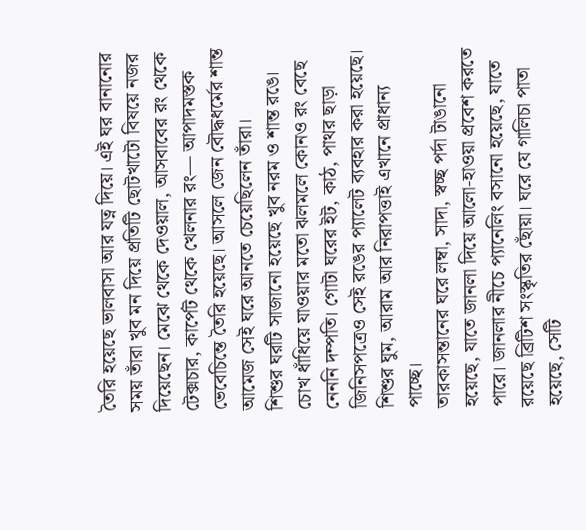তৈরি হয়েছে ভালবাসা আর যত্ন দিয়ে। এই ঘর বানানোর সময় তাঁরা খুব মন দিয়ে প্রতিটি ছোটখাটো বিষয়ে নজর দিয়েছেন। মেঝে থেকে দেওয়াল, আসবাবের রং থেকে টেক্সচার, কার্পেট থেকে খেলনার রং— আপাদমস্তক ভেবেচিন্তে তৈরি হয়েছে। আসলে জেন বৌদ্ধধর্মের শান্ত আমেজ সেই ঘরে আনতে চেয়েছিলেন তাঁরা।
শিশুর ঘরটি সাজানো হয়েছে খুব নরম ও শান্ত রঙে। চোখ ধাঁধিয়ে যাওয়ার মতো ঝলমলে কোনও রং বেছে নেননি দম্পতি। গোটা ঘরের ইট, কাঠ, পাথর ছাড়া জিনিসপত্রেও সেই রঙের প্যালেট ব্যবহার করা হয়েছে। শিশুর ঘুম, আরাম আর নিরাপত্তাই এখানে প্রাধান্য পাচ্ছে।
তারকাসন্তানের ঘরে লম্বা, সাদা, স্বচ্ছ পর্দা টাঙানো হয়েছে, যাতে জানলা দিয়ে আলো-হাওয়া প্রবেশ করতে পারে। জানলার নীচে প্যানেলিং বসানো হয়েছে, যাতে রয়েছে ব্রিটিশ সংস্কৃতির ছোঁয়া। ঘরে যে গালিচা পাতা হয়েছে, সেটি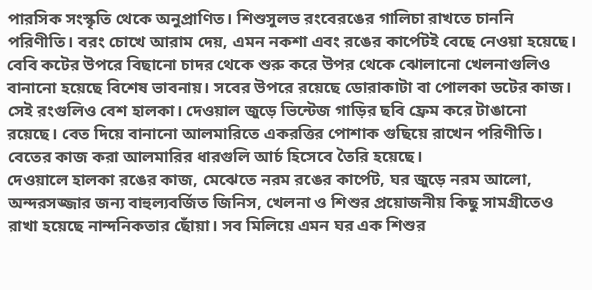পারসিক সংস্কৃতি থেকে অনুপ্রাণিত। শিশুসুলভ রংবেরঙের গালিচা রাখতে চাননি পরিণীতি। বরং চোখে আরাম দেয়, এমন নকশা এবং রঙের কার্পেটই বেছে নেওয়া হয়েছে।
বেবি কটের উপরে বিছানো চাদর থেকে শুরু করে উপর থেকে ঝোলানো খেলনাগুলিও বানানো হয়েছে বিশেষ ভাবনায়। সবের উপরে রয়েছে ডোরাকাটা বা পোলকা ডটের কাজ। সেই রংগুলিও বেশ হালকা। দেওয়াল জুড়ে ভিন্টেজ গাড়ির ছবি ফ্রেম করে টাঙানো রয়েছে। বেত দিয়ে বানানো আলমারিতে একরত্তির পোশাক গুছিয়ে রাখেন পরিণীতি। বেতের কাজ করা আলমারির ধারগুলি আর্চ হিসেবে তৈরি হয়েছে।
দেওয়ালে হালকা রঙের কাজ, মেঝেতে নরম রঙের কার্পেট, ঘর জুড়ে নরম আলো, অন্দরসজ্জার জন্য বাহুল্যবর্জিত জিনিস, খেলনা ও শিশুর প্রয়োজনীয় কিছু সামগ্রীতেও রাখা হয়েছে নান্দনিকতার ছোঁয়া। সব মিলিয়ে এমন ঘর এক শিশুর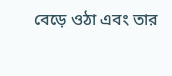বেড়ে ওঠা এবং তার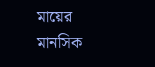মায়ের মানসিক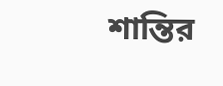শান্তির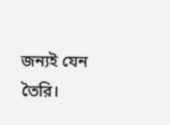জন্যই যেন তৈরি।